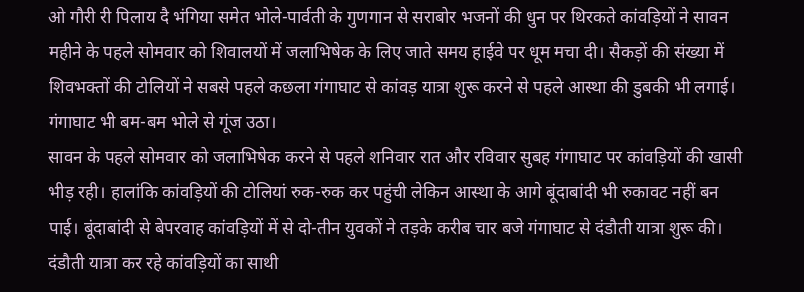ओ गौरी री पिलाय दै भंगिया समेत भोले-पार्वती के गुणगान से सराबोर भजनों की धुन पर थिरकते कांवड़ियों ने सावन महीने के पहले सोमवार को शिवालयों में जलाभिषेक के लिए जाते समय हाईवे पर धूम मचा दी। सैकड़ों की संख्या में शिवभक्तों की टोलियों ने सबसे पहले कछला गंगाघाट से कांवड़ यात्रा शुरू करने से पहले आस्था की डुबकी भी लगाई। गंगाघाट भी बम-बम भोले से गूंज उठा।
सावन के पहले सोमवार को जलाभिषेक करने से पहले शनिवार रात और रविवार सुबह गंगाघाट पर कांवड़ियों की खासी भीड़ रही। हालांकि कांवड़ियों की टोलियां रुक-रुक कर पहुंची लेकिन आस्था के आगे बूंदाबांदी भी रुकावट नहीं बन पाई। बूंदाबांदी से बेपरवाह कांवड़ियों में से दो-तीन युवकों ने तड़के करीब चार बजे गंगाघाट से दंडौती यात्रा शुरू की। दंडौती यात्रा कर रहे कांवड़ियों का साथी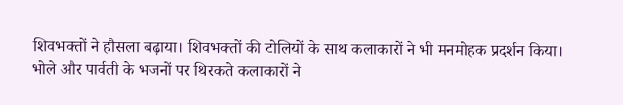शिवभक्तों ने हौसला बढ़ाया। शिवभक्तों की टोलियों के साथ कलाकारों ने भी मनमोहक प्रदर्शन किया। भोले और पार्वती के भजनों पर थिरकते कलाकारों ने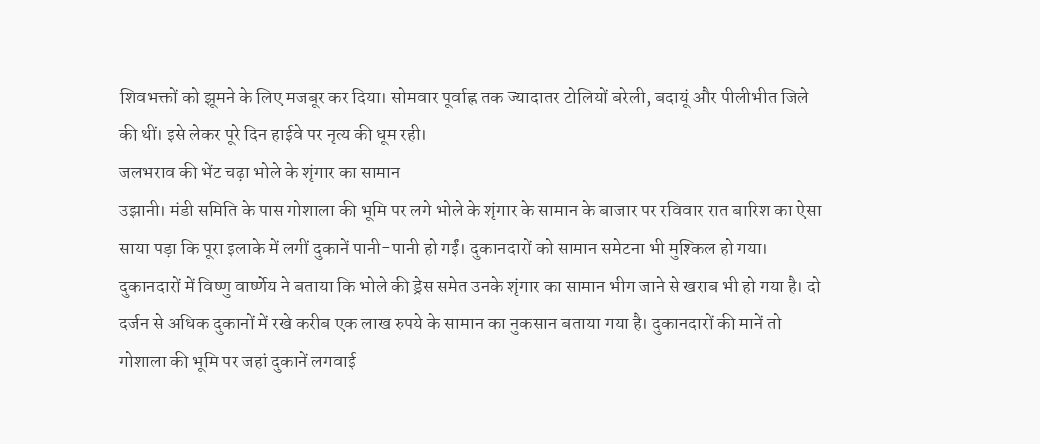शिवभक्तों को झूमने के लिए मजबूर कर दिया। सोमवार पूर्वाह्न तक ज्यादातर टोलियों बरेली, बदायूं और पीलीभीत जिले की थीं। इसे लेकर पूरे दिन हाईवे पर नृत्य की धूम रही।
जलभराव की भेंट चढ़ा भोले के शृंगार का सामान
उझानी। मंडी समिति के पास गोशाला की भूमि पर लगे भोले के शृंगार के सामान के बाजार पर रविवार रात बारिश का ऐसा साया पड़ा कि पूरा इलाके में लगीं दुकानें पानी-पानी हो गईं। दुकानदारों को सामान समेटना भी मुश्किल हो गया। दुकानदारों में विष्णु वार्ष्णेय ने बताया कि भोले की ड्रेस समेत उनके शृंगार का सामान भीग जाने से खराब भी हो गया है। दो दर्जन से अधिक दुकानों में रखे करीब एक लाख रुपये के सामान का नुकसान बताया गया है। दुकानदारों की मानें तो गोशाला की भूमि पर जहां दुकानें लगवाई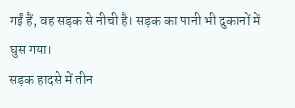गईं हैं, वह सड़क से नीची है। सड़क का पानी भी दुकानों में घुस गया।
सड़क हादसे में तीन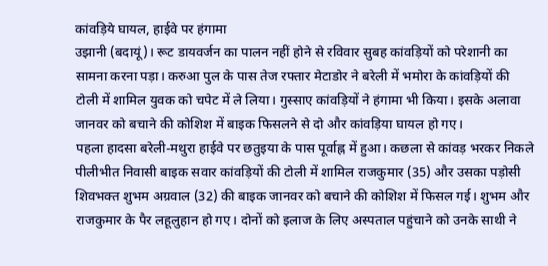कांवड़िये घायल, हाईवे पर हंगामा
उझानी (बदायूं)। रूट डायवर्जन का पालन नहीं होने से रविवार सुबह कांवड़ियों को परेशानी का सामना करना पड़ा। करुआ पुल के पास तेज रफ्तार मेटाडोर ने बरेली में भमोरा के कांवड़ियों की टोली में शामिल युवक को चपेट में ले लिया। गुस्साए कांवड़ियों ने हंगामा भी किया। इसके अलावा जानवर को बचाने की कोशिश में बाइक फिसलने से दो और कांवड़िया घायल हो गए।
पहला हादसा बरेली-मथुरा हाईवे पर छतुइया के पास पूर्वाह्न में हुआ। कछला से कांवड़ भरकर निकले पीलीभीत निवासी बाइक सवार कांवड़ियों की टोली में शामिल राजकुमार (35) और उसका पड़ोसी शिवभक्त शुभम अग्रवाल (32) की बाइक जानवर को बचाने की कोशिश में फिसल गई। शुभम और राजकुमार के पैर लहूलुहान हो गए। दोनों को इलाज के लिए अस्पताल पहुंचाने को उनके साथी ने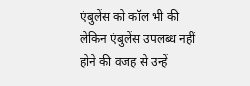एंबुलेंस को कॉल भी की लेकिन एंबुलेंस उपलब्ध नहीं होने की वजह से उन्हें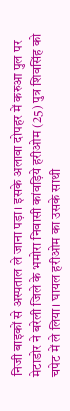निजी बाइकों से अस्पताल ले जाना पड़ा। इसके अलावा दोपहर में करुआ पुल पर मेटाडोर ने बरेली जिले के भमोरा निवासी कांवड़िये हरीओम (25) पुत्र शिवसिंह को चपेट में ले लिया। घायल हरीओम का उसके साथी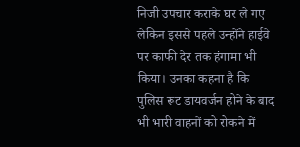निजी उपचार कराके घर ले गए लेकिन इससे पहले उन्होंने हाईवे पर काफी देर तक हंगामा भी किया। उनका कहना है कि पुलिस रूट डायवर्जन होने के बाद भी भारी वाहनों को रोकने में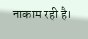नाकाम रही है।